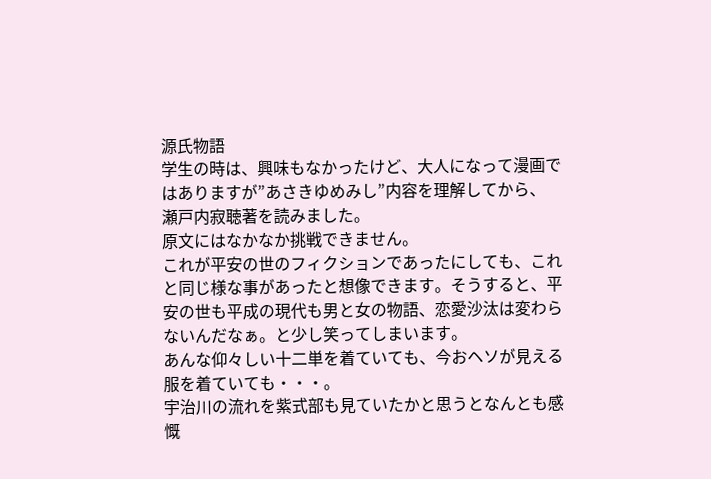源氏物語
学生の時は、興味もなかったけど、大人になって漫画ではありますが”あさきゆめみし”内容を理解してから、
瀬戸内寂聴著を読みました。
原文にはなかなか挑戦できません。
これが平安の世のフィクションであったにしても、これと同じ様な事があったと想像できます。そうすると、平安の世も平成の現代も男と女の物語、恋愛沙汰は変わらないんだなぁ。と少し笑ってしまいます。
あんな仰々しい十二単を着ていても、今おヘソが見える服を着ていても・・・。
宇治川の流れを紫式部も見ていたかと思うとなんとも感慨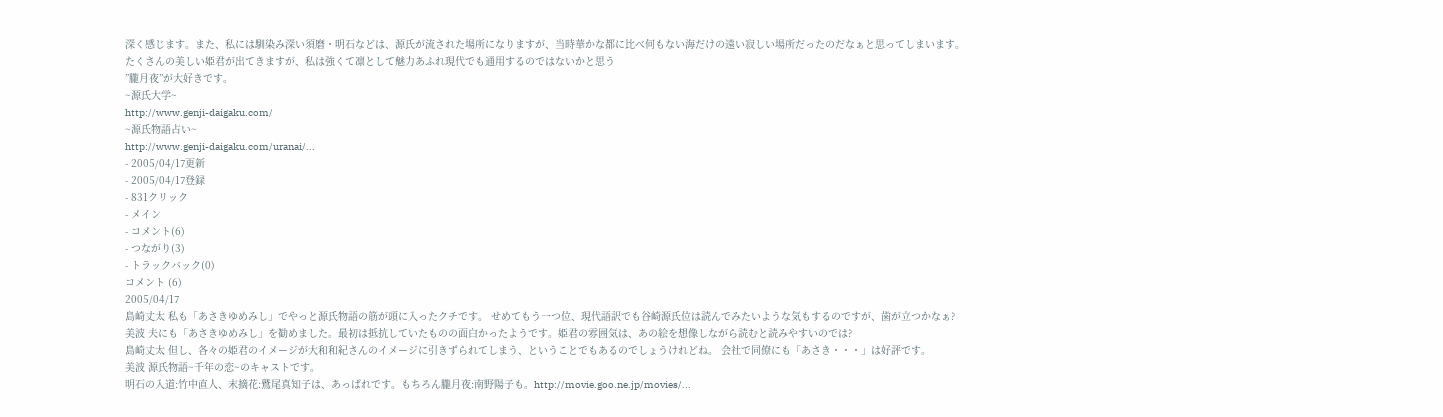深く感じます。また、私には馴染み深い須磨・明石などは、源氏が流された場所になりますが、当時華かな都に比べ何もない海だけの遠い寂しい場所だったのだなぁと思ってしまいます。
たくさんの美しい姫君が出てきますが、私は強くて凛として魅力あふれ現代でも通用するのではないかと思う
”朧月夜”が大好きです。
~源氏大学~
http://www.genji-daigaku.com/
~源氏物語占い~
http://www.genji-daigaku.com/uranai/...
- 2005/04/17更新
- 2005/04/17登録
- 831クリック
- メイン
- コメント(6)
- つながり(3)
- トラックバック(0)
コメント (6)
2005/04/17
島崎丈太 私も「あさきゆめみし」でやっと源氏物語の筋が頭に入ったクチです。 せめてもう一つ位、現代語訳でも谷崎源氏位は読んでみたいような気もするのですが、歯が立つかなぁ?
美波 夫にも「あさきゆめみし」を勧めました。最初は抵抗していたものの面白かったようです。姫君の雰囲気は、あの絵を想像しながら読むと読みやすいのでは?
島崎丈太 但し、各々の姫君のイメージが大和和紀さんのイメージに引きずられてしまう、ということでもあるのでしょうけれどね。 会社で同僚にも「あさき・・・」は好評です。
美波 源氏物語~千年の恋~のキャストです。
明石の入道:竹中直人、末摘花:鷲尾真知子は、あっぱれです。もちろん朧月夜:南野陽子も。http://movie.goo.ne.jp/movies/...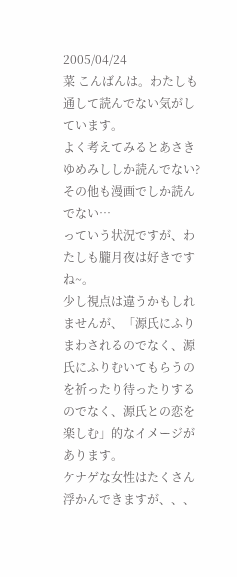2005/04/24
菜 こんばんは。わたしも通して読んでない気がしています。
よく考えてみるとあさきゆめみししか読んでない?
その他も漫画でしか読んでない…
っていう状況ですが、わたしも朧月夜は好きですね~。
少し視点は違うかもしれませんが、「源氏にふりまわされるのでなく、源氏にふりむいてもらうのを祈ったり待ったりするのでなく、源氏との恋を楽しむ」的なイメージがあります。
ケナゲな女性はたくさん浮かんできますが、、、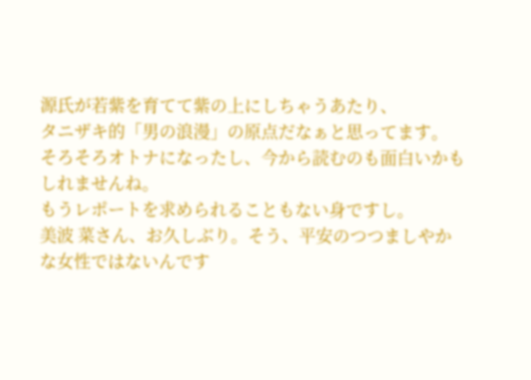源氏が若紫を育てて紫の上にしちゃうあたり、
タニザキ的「男の浪漫」の原点だなぁと思ってます。
そろそろオトナになったし、今から読むのも面白いかもしれませんね。
もうレポートを求められることもない身ですし。
美波 菜さん、お久しぶり。そう、平安のつつましやかな女性ではないんです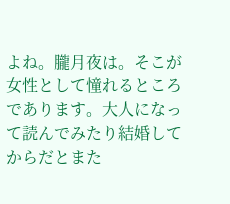よね。朧月夜は。そこが女性として憧れるところであります。大人になって読んでみたり結婚してからだとまた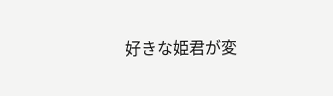好きな姫君が変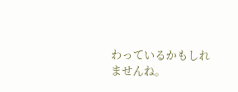わっているかもしれませんね。